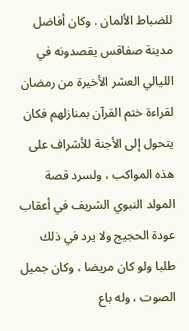للضباط الألمان . وكان أفاضل مدينة صفاقس يقصدونه في الليالي العشر الأخيرة من رمضان لقراءة ختم القرآن بمنازلهم فكان يتحول إلى الأجنة للأشراف على هذه المواكب ، ولسرد قصة المولد النبوي الشريف في أعقاب عودة الحجيج ولا يرد في ذلك طلبا ولو كان مريضا ، وكان جميل الصوت ، وله باع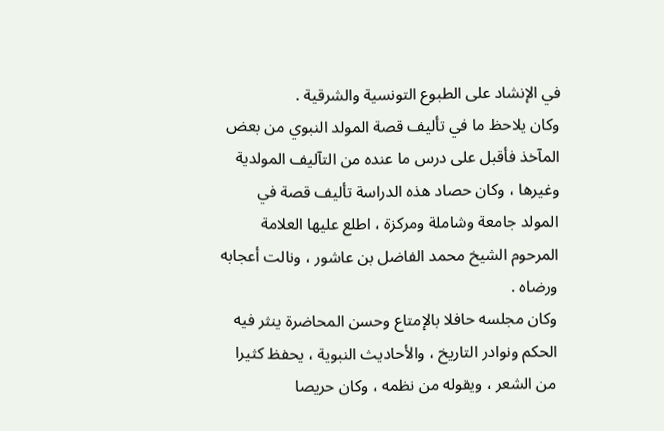في الإنشاد على الطبوع التونسية والشرقية .
وكان يلاحظ ما في تأليف قصة المولد النبوي من بعض المآخذ فأقبل على درس ما عنده من التآليف المولدية وغيرها ، وكان حصاد هذه الدراسة تأليف قصة في المولد جامعة وشاملة ومركزة ، اطلع عليها العلامة المرحوم الشيخ محمد الفاضل بن عاشور ، ونالت أعجابه ورضاه .
وكان مجلسه حافلا بالإمتاع وحسن المحاضرة ينثر فيه الحكم ونوادر التاريخ ، والأحاديث النبوية ، يحفظ كثيرا من الشعر ، ويقوله من نظمه ، وكان حريصا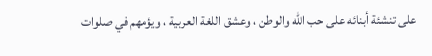على تنشئة أبنائه على حب اللّه والوطن ، وعشق اللغة العربية ، ويؤمهم في صلوات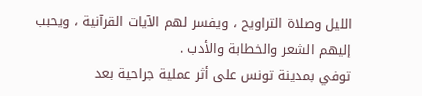الليل وصلاة التراويح ، ويفسر لهم الآيات القرآنية ، ويحبب إليهم الشعر والخطابة والأدب .
توفي بمدينة تونس على أثر عملية جراحية بعد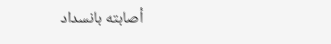أصابته بانسداد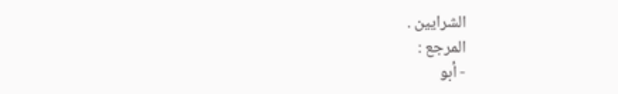الشرايين .
المرجع :
- أبو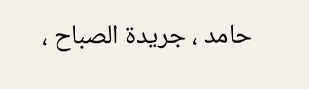حامد ، جريدة الصباح ،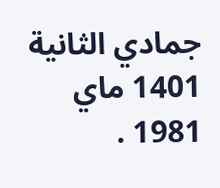جمادي الثانية 1401 ماي 1981 .